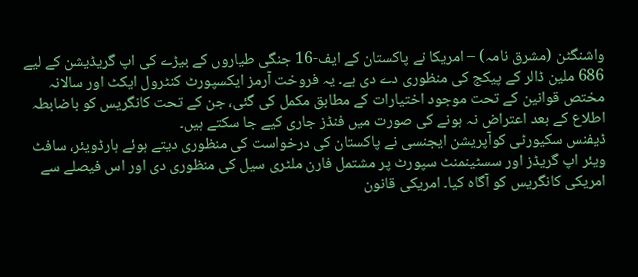واشنگٹن (مشرق نامہ) – امریکا نے پاکستان کے ایف-16 جنگی طیاروں کے بیڑے کی اپ گریڈیشن کے لیے 686 ملین ڈالر کے پیکج کی منظوری دے دی ہے۔ یہ فروخت آرمز ایکسپورٹ کنٹرول ایکٹ اور سالانہ مختص قوانین کے تحت موجود اختیارات کے مطابق مکمل کی گئی، جن کے تحت کانگریس کو باضابطہ اطلاع کے بعد اعتراض نہ ہونے کی صورت میں فنڈز جاری کیے جا سکتے ہیں۔
ڈیفنس سکیورٹی کوآپریشن ایجنسی نے پاکستان کی درخواست کی منظوری دیتے ہوئے ہارڈویئر، سافٹ ویئر اپ گریڈز اور سسٹینمنٹ سپورٹ پر مشتمل فارن ملٹری سیل کی منظوری دی اور اس فیصلے سے امریکی کانگریس کو آگاہ کیا۔ امریکی قانون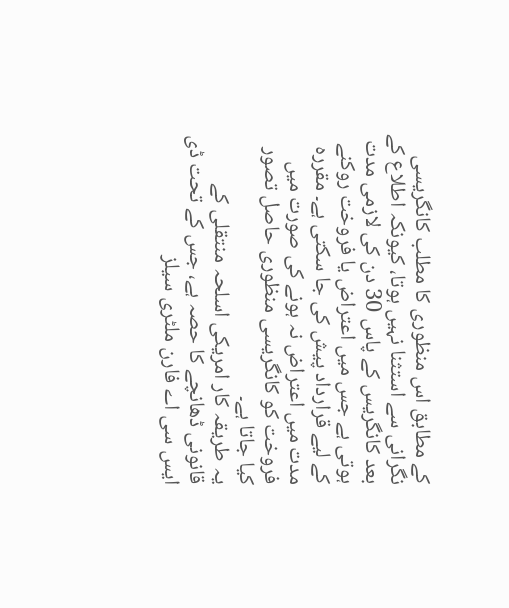کے مطابق اس منظوری کا مطلب کانگریسی نگرانی سے استثنا نہیں ہوتا، کیونکہ اطلاع کے بعد کانگریس کے پاس 30 دن کی لازمی مدت ہوتی ہے جس میں اعتراض یا فروخت روکنے کے لیے قرارداد پیش کی جا سکتی ہے۔ مقررہ مدت میں اعتراض نہ ہونے کی صورت میں فروخت کو کانگریسی منظوری حاصل تصور کیا جاتا ہے۔
یہ طریقہ کار امریکی اسلحہ منتقلی کے قانونی ڈھانچے کا حصہ ہے، جس کے تحت ڈی ایس سی اے فارن ملٹری سیلز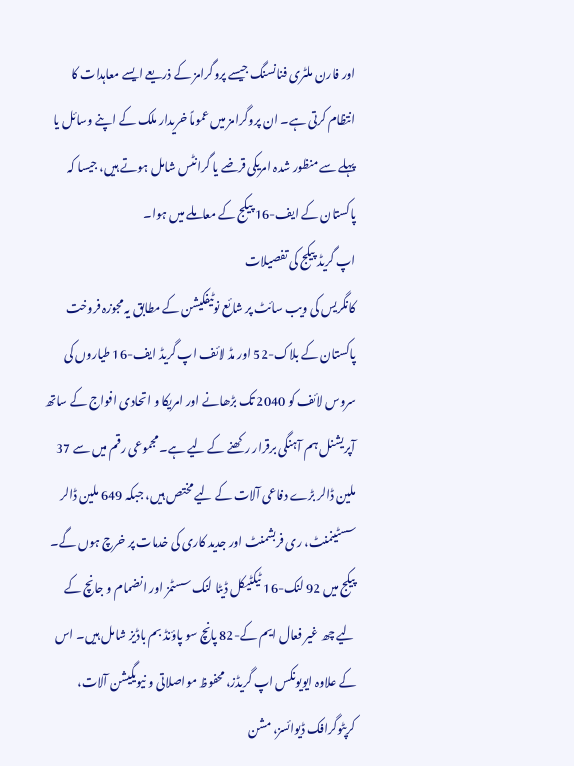اور فارن ملٹری فنانسنگ جیسے پروگرامز کے ذریعے ایسے معاہدات کا انتظام کرتی ہے۔ ان پروگرامز میں عموماً خریدار ملک کے اپنے وسائل یا پہلے سے منظور شدہ امریکی قرضے یا گرانٹس شامل ہوتے ہیں، جیسا کہ پاکستان کے ایف-16 پیکج کے معاملے میں ہوا۔
اپ گریڈ پیکج کی تفصیلات
کانگریس کی ویب سائٹ پر شائع نوٹیفکیشن کے مطابق یہ مجوزہ فروخت پاکستان کے بلاک-52 اور مڈ لائف اپ گریڈ ایف-16 طیاروں کی سروس لائف کو 2040 تک بڑھانے اور امریکا و اتحادی افواج کے ساتھ آپریشنل ہم آہنگی برقرار رکھنے کے لیے ہے۔ مجموعی رقم میں سے 37 ملین ڈالر بڑے دفاعی آلات کے لیے مختص ہیں، جبکہ 649 ملین ڈالر سسٹینمنٹ، ری فربشمنٹ اور جدید کاری کی خدمات پر خرچ ہوں گے۔
پیکج میں 92 لنک-16 ٹیکٹیکل ڈیٹا لنک سسٹمز اور انضمام و جانچ کے لیے چھ غیر فعال ایم کے-82 پانچ سو پاؤنڈ بم باڈیز شامل ہیں۔ اس کے علاوہ ایویونکس اپ گریڈز، محفوظ مواصلاتی و نیویگیشن آلات، کرپٹوگرافک ڈیوائسز، مشن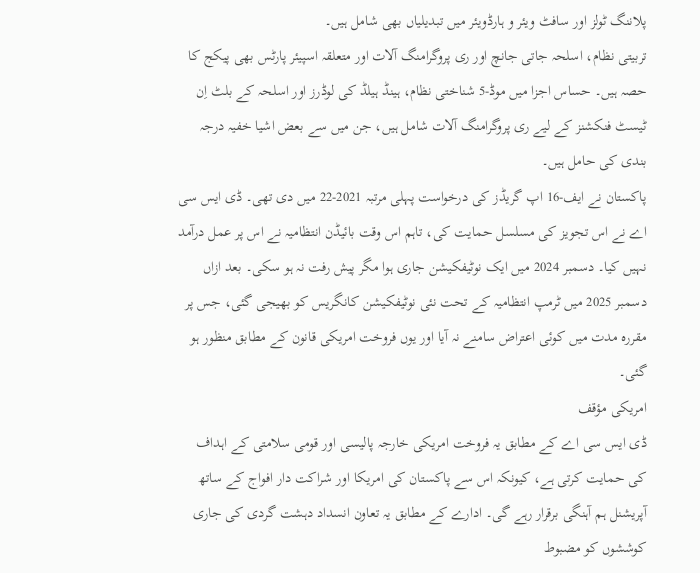پلاننگ ٹولز اور سافٹ ویئر و ہارڈویئر میں تبدیلیاں بھی شامل ہیں۔
تربیتی نظام، اسلحہ جاتی جانچ اور ری پروگرامنگ آلات اور متعلقہ اسپیئر پارٹس بھی پیکج کا حصہ ہیں۔ حساس اجزا میں موڈ-5 شناختی نظام، ہینڈ ہیلڈ کی لوڈرز اور اسلحہ کے بلٹ اِن ٹیسٹ فنکشنز کے لیے ری پروگرامنگ آلات شامل ہیں، جن میں سے بعض اشیا خفیہ درجہ بندی کی حامل ہیں۔
پاکستان نے ایف-16 اپ گریڈز کی درخواست پہلی مرتبہ 2021-22 میں دی تھی۔ ڈی ایس سی اے نے اس تجویز کی مسلسل حمایت کی، تاہم اس وقت بائیڈن انتظامیہ نے اس پر عمل درآمد نہیں کیا۔ دسمبر 2024 میں ایک نوٹیفکیشن جاری ہوا مگر پیش رفت نہ ہو سکی۔ بعد ازاں دسمبر 2025 میں ٹرمپ انتظامیہ کے تحت نئی نوٹیفکیشن کانگریس کو بھیجی گئی، جس پر مقررہ مدت میں کوئی اعتراض سامنے نہ آیا اور یوں فروخت امریکی قانون کے مطابق منظور ہو گئی۔
امریکی مؤقف
ڈی ایس سی اے کے مطابق یہ فروخت امریکی خارجہ پالیسی اور قومی سلامتی کے اہداف کی حمایت کرتی ہے، کیونکہ اس سے پاکستان کی امریکا اور شراکت دار افواج کے ساتھ آپریشنل ہم آہنگی برقرار رہے گی۔ ادارے کے مطابق یہ تعاون انسداد دہشت گردی کی جاری کوششوں کو مضبوط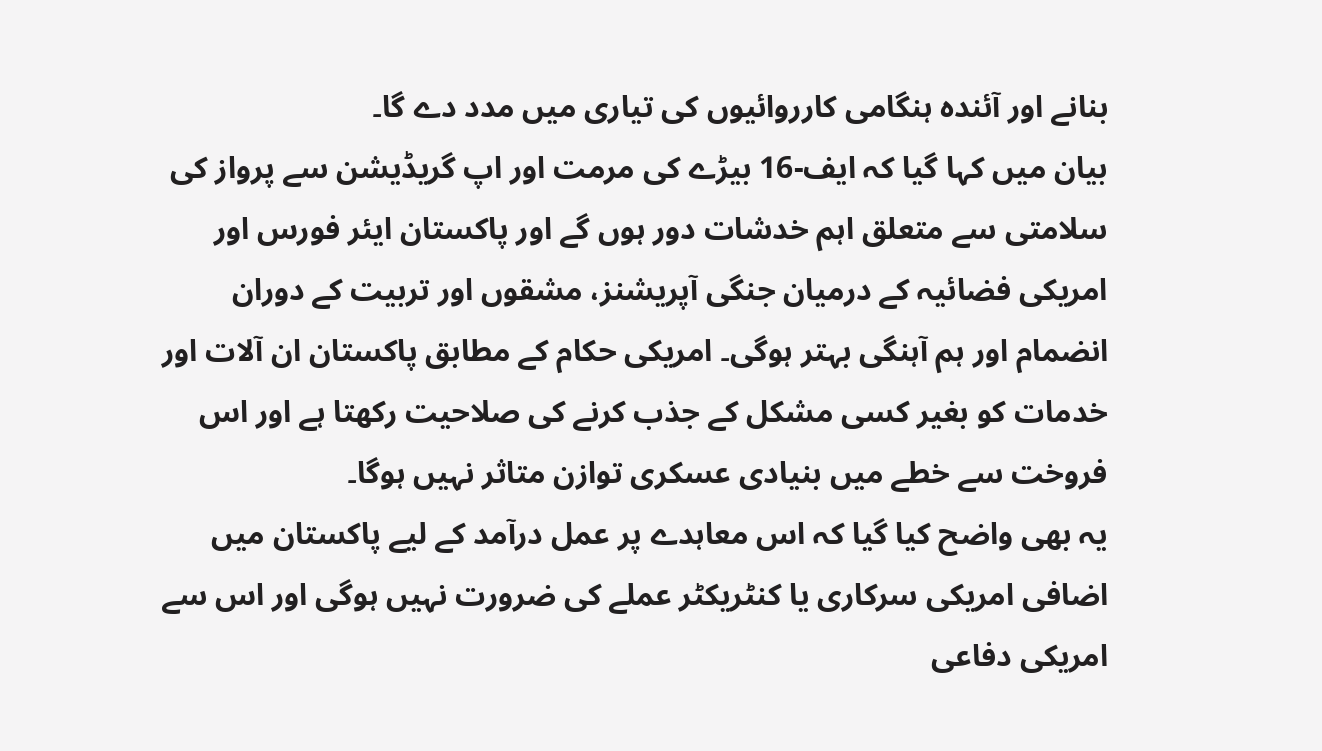بنانے اور آئندہ ہنگامی کارروائیوں کی تیاری میں مدد دے گا۔
بیان میں کہا گیا کہ ایف-16 بیڑے کی مرمت اور اپ گریڈیشن سے پرواز کی سلامتی سے متعلق اہم خدشات دور ہوں گے اور پاکستان ایئر فورس اور امریکی فضائیہ کے درمیان جنگی آپریشنز، مشقوں اور تربیت کے دوران انضمام اور ہم آہنگی بہتر ہوگی۔ امریکی حکام کے مطابق پاکستان ان آلات اور خدمات کو بغیر کسی مشکل کے جذب کرنے کی صلاحیت رکھتا ہے اور اس فروخت سے خطے میں بنیادی عسکری توازن متاثر نہیں ہوگا۔
یہ بھی واضح کیا گیا کہ اس معاہدے پر عمل درآمد کے لیے پاکستان میں اضافی امریکی سرکاری یا کنٹریکٹر عملے کی ضرورت نہیں ہوگی اور اس سے امریکی دفاعی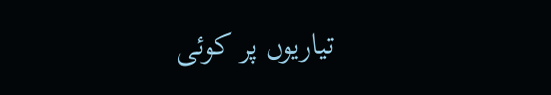تیاریوں پر کوئی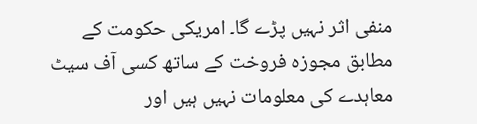منفی اثر نہیں پڑے گا۔ امریکی حکومت کے مطابق مجوزہ فروخت کے ساتھ کسی آف سیٹ معاہدے کی معلومات نہیں ہیں اور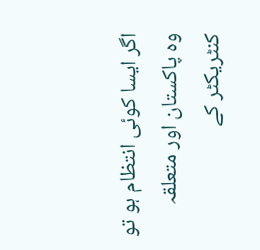اگر ایسا کوئی انتظام ہو تو وہ پاکستان اور متعلقہ کنٹریکٹر کے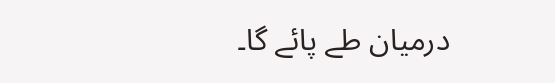درمیان طے پائے گا۔